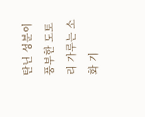탄닌 성분이 풍부한 도토리 가루는 소화 기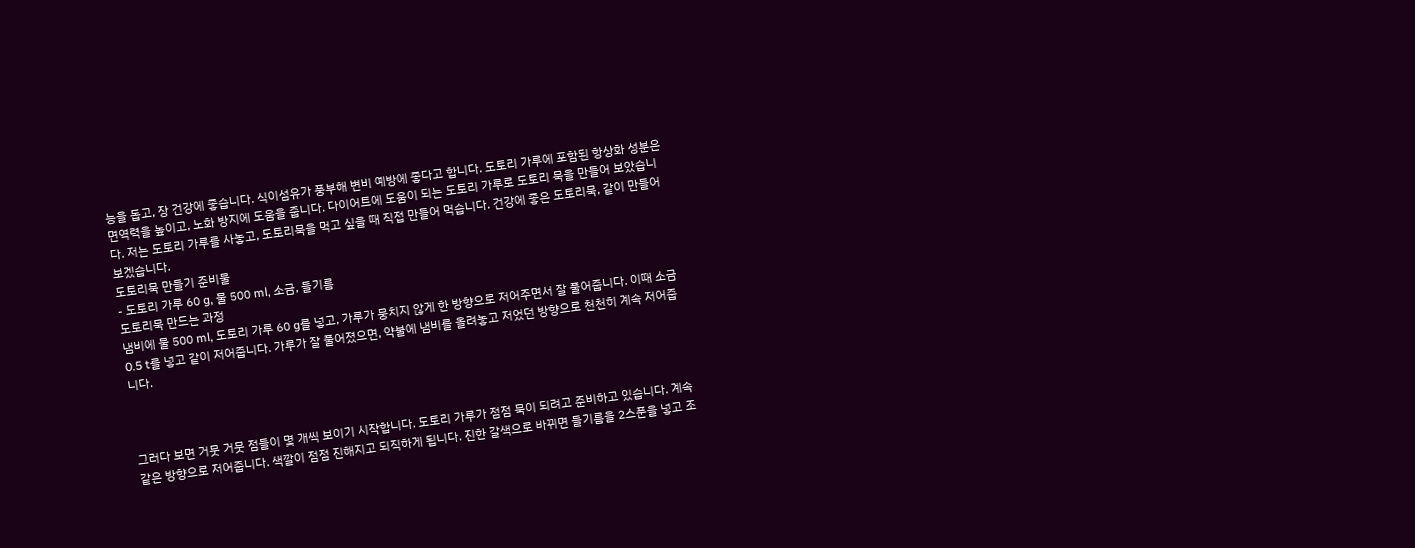능을 돕고, 장 건강에 좋습니다. 식이섬유가 풍부해 변비 예방에 좋다고 합니다. 도토리 가루에 포함된 항상화 성분은 면역력을 높이고, 노화 방지에 도움을 줍니다. 다이어트에 도움이 되는 도토리 가루로 도토리 묵을 만들어 보았습니다. 저는 도토리 가루를 사놓고, 도토리묵을 먹고 싶을 때 직접 만들어 먹습니다. 건강에 좋은 도토리묵, 같이 만들어 보겠습니다.
도토리묵 만들기 준비물
- 도토리 가루 60 g, 물 500 ml, 소금, 들기름
도토리묵 만드는 과정
냄비에 물 500 ml, 도토리 가루 60 g를 넣고, 가루가 뭉치지 않게 한 방향으로 저어주면서 잘 풀어줍니다. 이때 소금 0.5 t를 넣고 같이 저어줍니다. 가루가 잘 풀어졌으면, 약불에 냄비를 올려놓고 저었던 방향으로 천천히 계속 저어줍니다.



그러다 보면 거뭇 거뭇 점들이 몇 개씩 보이기 시작합니다. 도토리 가루가 점점 묵이 되려고 준비하고 있습니다. 계속 같은 방향으로 저어줍니다. 색깔이 점점 진해지고 되직하게 됩니다. 진한 갈색으로 바뀌면 들기름을 2스푼을 넣고 조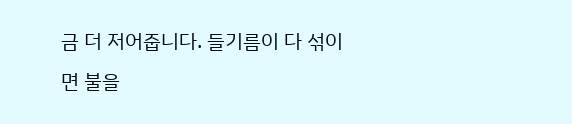금 더 저어줍니다. 들기름이 다 섞이면 불을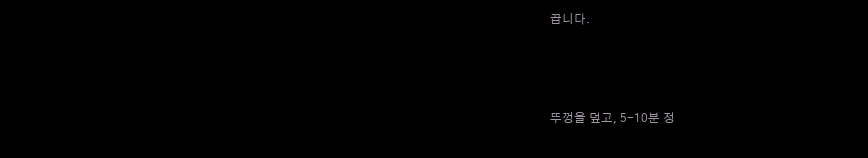끕니다.



뚜껑을 덮고, 5-10분 정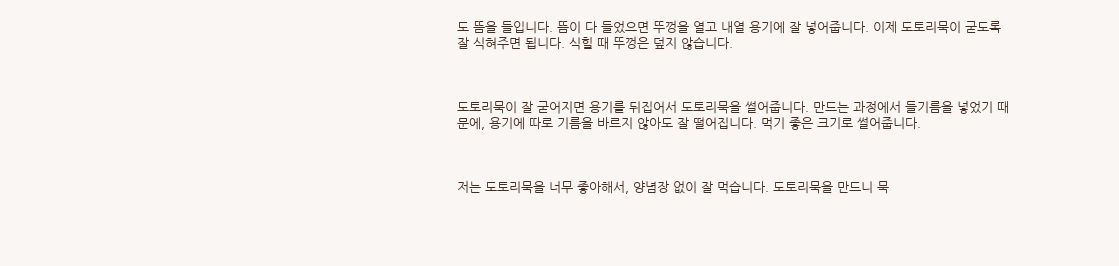도 뜸을 들입니다. 뜸이 다 들었으면 뚜껑을 열고 내열 용기에 잘 넣어줍니다. 이제 도토리묵이 굳도록 잘 식혀주면 됩니다. 식힐 때 뚜껑은 덮지 않습니다.



도토리묵이 잘 굳어지면 용기를 뒤집어서 도토리묵을 썰어줍니다. 만드는 과정에서 들기름을 넣었기 때문에, 용기에 따로 기름을 바르지 않아도 잘 떨어집니다. 먹기 좋은 크기로 썰어줍니다.



저는 도토리묵을 너무 좋아해서, 양념장 없이 잘 먹습니다. 도토리묵을 만드니 묵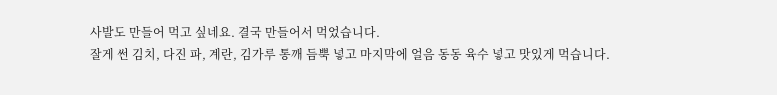사발도 만들어 먹고 싶네요. 결국 만들어서 먹었습니다.
잘게 썬 김치, 다진 파, 계란, 김가루 통깨 듬뿍 넣고 마지막에 얼음 동동 육수 넣고 맛있게 먹습니다.